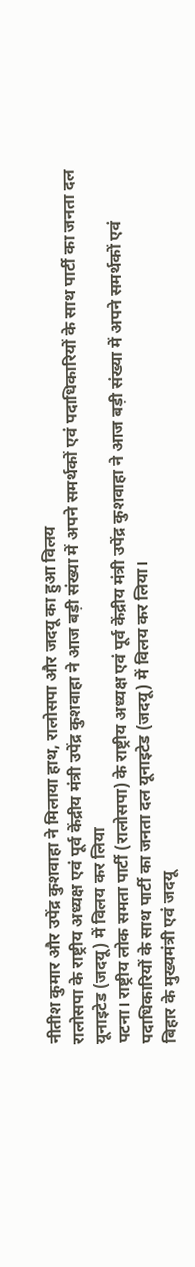नीतीश कुमार और उपेंद्र कुशवाहा ने मिलाया हाथ, रालोसपा और जदयू का हुआ विलय
रालोसपा के राष्ट्रीय अध्यक्ष एवं पूर्व केंद्रीय मंत्री उपेंद्र कुशवाहा ने आज बड़ी संख्या में अपने समर्थकों एवं पदाधिकारियों के साथ पार्टी का जनता दल यूनाइटेड (जदयू) में विलय कर लिया
पटना। राष्ट्रीय लोक समता पार्टी (रालोसपा) के राष्ट्रीय अध्यक्ष एवं पूर्व केंद्रीय मंत्री उपेंद्र कुशवाहा ने आज बड़ी संख्या में अपने समर्थकों एवं पदाधिकारियों के साथ पार्टी का जनता दल यूनाइटेड (जदयू) में विलय कर लिया।
बिहार के मुख्यमंत्री एवं जदयू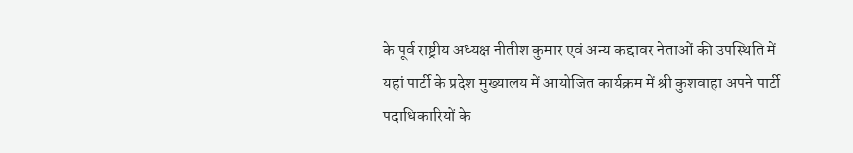के पूर्व राष्ट्रीय अध्यक्ष नीतीश कुमार एवं अन्य कद्दावर नेताओं की उपस्थिति में यहां पार्टी के प्रदेश मुख्यालय में आयोजित कार्यक्रम में श्री कुशवाहा अपने पार्टी पदाधिकारियों के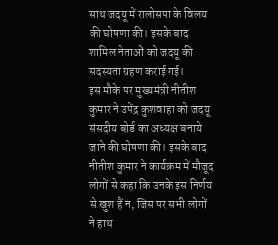साथ जदयू में रालोसपा के विलय की घोषणा की। इसके बाद शामिल नेताओं को जदयू की सदस्यता ग्रहण कराई गई।
इस मौके पर मुख्यमंत्री नीतीश कुमार ने उपेंद्र कुशवाहा को जदयू संसदीय बोर्ड का अध्यक्ष बनाये जाने की घोषणा की। इसके बाद नीतीश कुमार ने कार्यक्रम में मौजूद लोगों से कहा कि उनके इस निर्णय से खुश हैं न, जिस पर सभी लोगों ने हाथ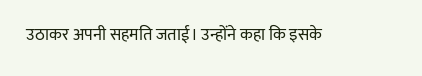उठाकर अपनी सहमति जताई। उन्होंने कहा कि इसके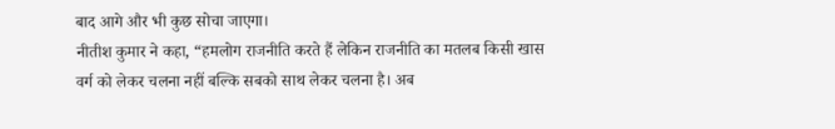बाद आगे और भी कुछ सोचा जाएगा।
नीतीश कुमार ने कहा, “हमलोग राजनीति करते हैं लेकिन राजनीति का मतलब किसी खास वर्ग को लेकर चलना नहीं बल्कि सबको साथ लेकर चलना है। अब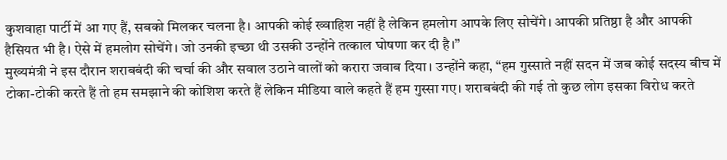कुशवाहा पार्टी में आ गए हैं, सबको मिलकर चलना है। आपकी कोई ख्वाहिश नहीं है लेकिन हमलोग आपके लिए सोचेंगे। आपकी प्रतिष्ठा है और आपकी हैसियत भी है। ऐसे में हमलोग सोचेंगे। जो उनकी इच्छा थी उसकी उन्होंने तत्काल घोषणा कर दी है।”
मुख्यमंत्री ने इस दौरान शराबबंदी की चर्चा की और सवाल उठाने वालों को करारा जवाब दिया। उन्होंने कहा, “हम गुस्साते नहीं सदन में जब कोई सदस्य बीच में टोका-टोकी करते हैं तो हम समझाने की कोशिश करते हैं लेकिन मीडिया वाले कहते हैं हम गुस्सा गए। शराबबंदी की गई तो कुछ लोग इसका विरोध करते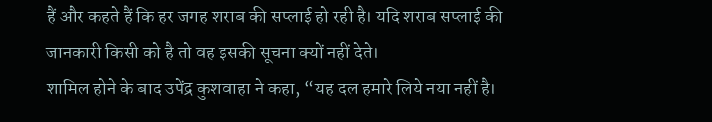हैं और कहते हैं कि हर जगह शराब की सप्लाई हो रही है। यदि शराब सप्लाई की जानकारी किसी को है तो वह इसकी सूचना क्यों नहीं देते।
शामिल होने के बाद उपेंद्र कुशवाहा ने कहा, “यह दल हमारे लिये नया नहीं है।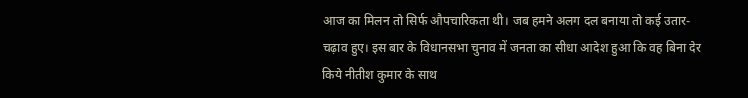आज का मिलन तो सिर्फ औपचारिकता थी। जब हमने अलग दल बनाया तो कई उतार-चढ़ाव हुए। इस बार के विधानसभा चुनाव में जनता का सीधा आदेश हुआ कि वह बिना देर किये नीतीश कुमार के साथ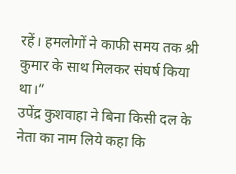रहें। हमलोगों ने काफी समय तक श्री कुमार के साथ मिलकर संघर्ष किया था।”
उपेंद्र कुशवाहा ने बिना किसी दल के नेता का नाम लिये कहा कि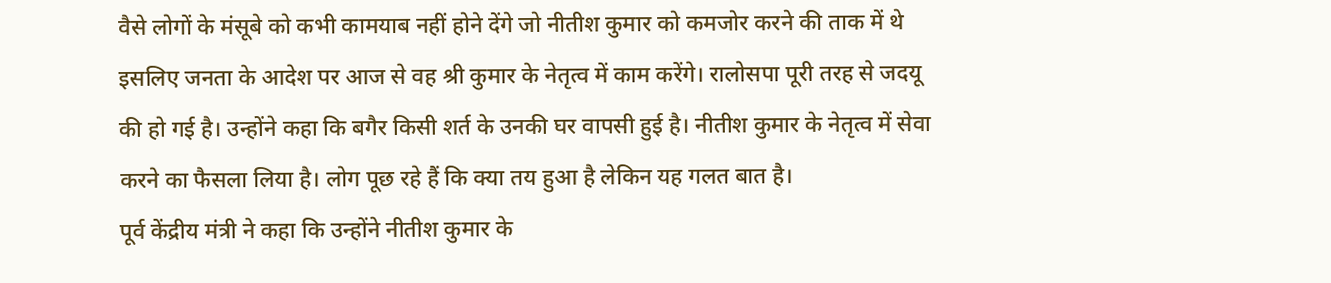वैसे लोगों के मंसूबे को कभी कामयाब नहीं होने देंगे जो नीतीश कुमार को कमजोर करने की ताक में थे इसलिए जनता के आदेश पर आज से वह श्री कुमार के नेतृत्व में काम करेंगे। रालोसपा पूरी तरह से जदयू की हो गई है। उन्होंने कहा कि बगैर किसी शर्त के उनकी घर वापसी हुई है। नीतीश कुमार के नेतृत्व में सेवा करने का फैसला लिया है। लोग पूछ रहे हैं कि क्या तय हुआ है लेकिन यह गलत बात है।
पूर्व केंद्रीय मंत्री ने कहा कि उन्होंने नीतीश कुमार के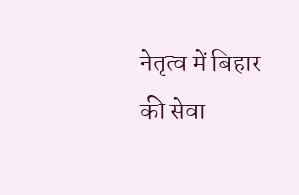नेतृत्व में बिहार की सेवा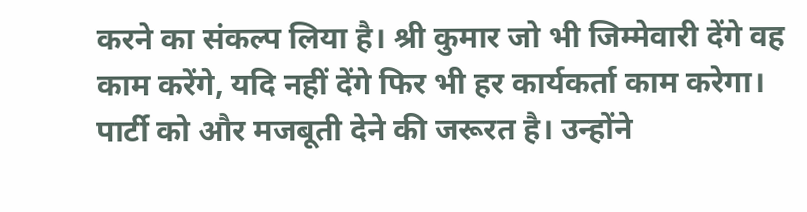करने का संकल्प लिया है। श्री कुमार जो भी जिम्मेवारी देंगे वह काम करेंगे, यदि नहीं देंगे फिर भी हर कार्यकर्ता काम करेगा। पार्टी को और मजबूती देने की जरूरत है। उन्होंने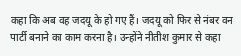कहा कि अब वह जदयू के हो गए हैं। जदयू को फिर से नंबर वन पार्टी बनाने का काम करना है। उन्होंने नीतीश कुमार से कहा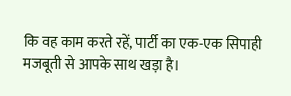कि वह काम करते रहें, पार्टी का एक-एक सिपाही मजबूती से आपके साथ खड़ा है।